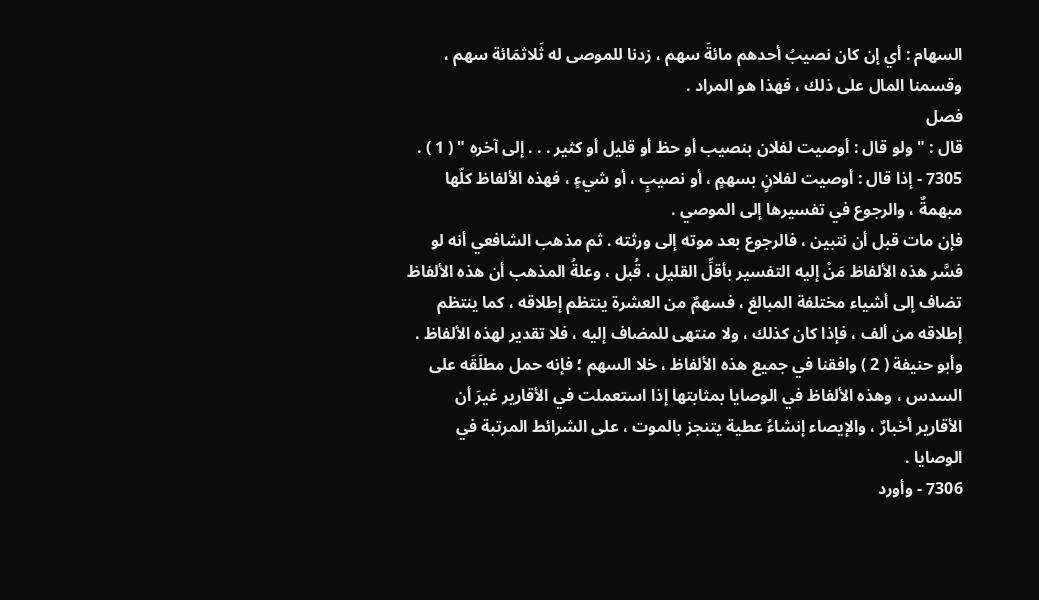السهام : أي إن كان نصيبُ أحدهم مائةَ سهم ، زدنا للموصى له ثَلاثمَائة سهم ، وقسمنا المال على ذلك ، فهذا هو المراد .
فصل
قال : " ولو قال : أوصيت لفلان بنصيب أو حظ أو قليل أو كثير . . . إلى آخره " ( 1 ) .
7305 - إذا قال : أوصيت لفلانٍ بسهمٍ ، أو نصيبٍ ، أو شيءٍ ، فهذه الألفاظ كلّها مبهمةٌ ، والرجوع في تفسيرها إلى الموصي .
فإن مات قبل أن نتبين ، فالرجوع بعد موته إلى ورثته . ثم مذهب الشافعي أنه لو فسَّر هذه الألفاظ مَنْ إليه التفسير بأقلِّ القليل ، قُبل ، وعلةُ المذهب أن هذه الألفاظ تضاف إلى أشياء مختلفة المبالغ ، فسهمٌ من العشرة ينتظم إطلاقه ، كما ينتظم إطلاقه من ألف ، فإذا كان كذلك ، ولا منتهى للمضاف إليه ، فلا تقدير لهذه الألفاظ .
وأبو حنيفة ( 2 ) وافقنا في جميع هذه الألفاظ ، خلا السهم ؛ فإنه حمل مطلَقَه على السدس ، وهذه الألفاظ في الوصايا بمثابتها إذا استعملت في الأقارير غيرَ أن الأقارير أخبارٌ ، والإيصاء إنشاءُ عطية يتنجز بالموت ، على الشرائط المرتبة في الوصايا .
7306 - وأورد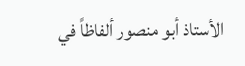الأستاذ أبو منصور ألفاظاً في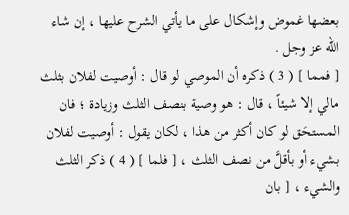بعضها غموض وإشكال على ما يأتي الشرح عليها ، إن شاء الله عز وجل .
[ فمما ] ( 3 ) ذكره أن الموصي لو قال : أوصيت لفلان بثلث مالي إلا شيئاً ، قال : هو وصية بنصف الثلث وزيادة ؛ فان المستحَق لو كان أكثر من هذا ، لكان يقول : أوصيت لفلان بشيء أو بأقلَّ من نصف الثلث ، [ فلما ] ( 4 ) ذكر الثلث والشيء ، [ بان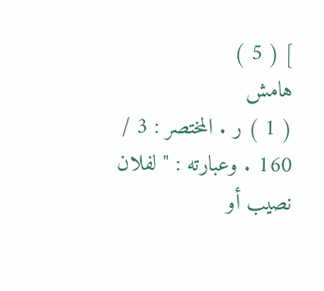] ( 5 )
هامش
( 1 ) ر . المختصر : 3 / 160 . وعبارته : " لفلان نصيب أو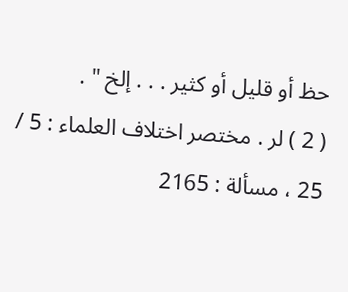حظ أو قليل أو كثير . . . إلخ " .
( 2 ) لر . مختصر اختلاف العلماء : 5 / 25 ، مسألة : 2165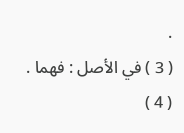.
( 3 ) في الأصل : فهما .
( 4 )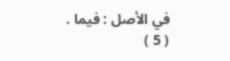في الأصل : فيما .
( 5 )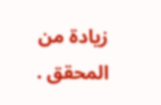زيادة من المحقق .